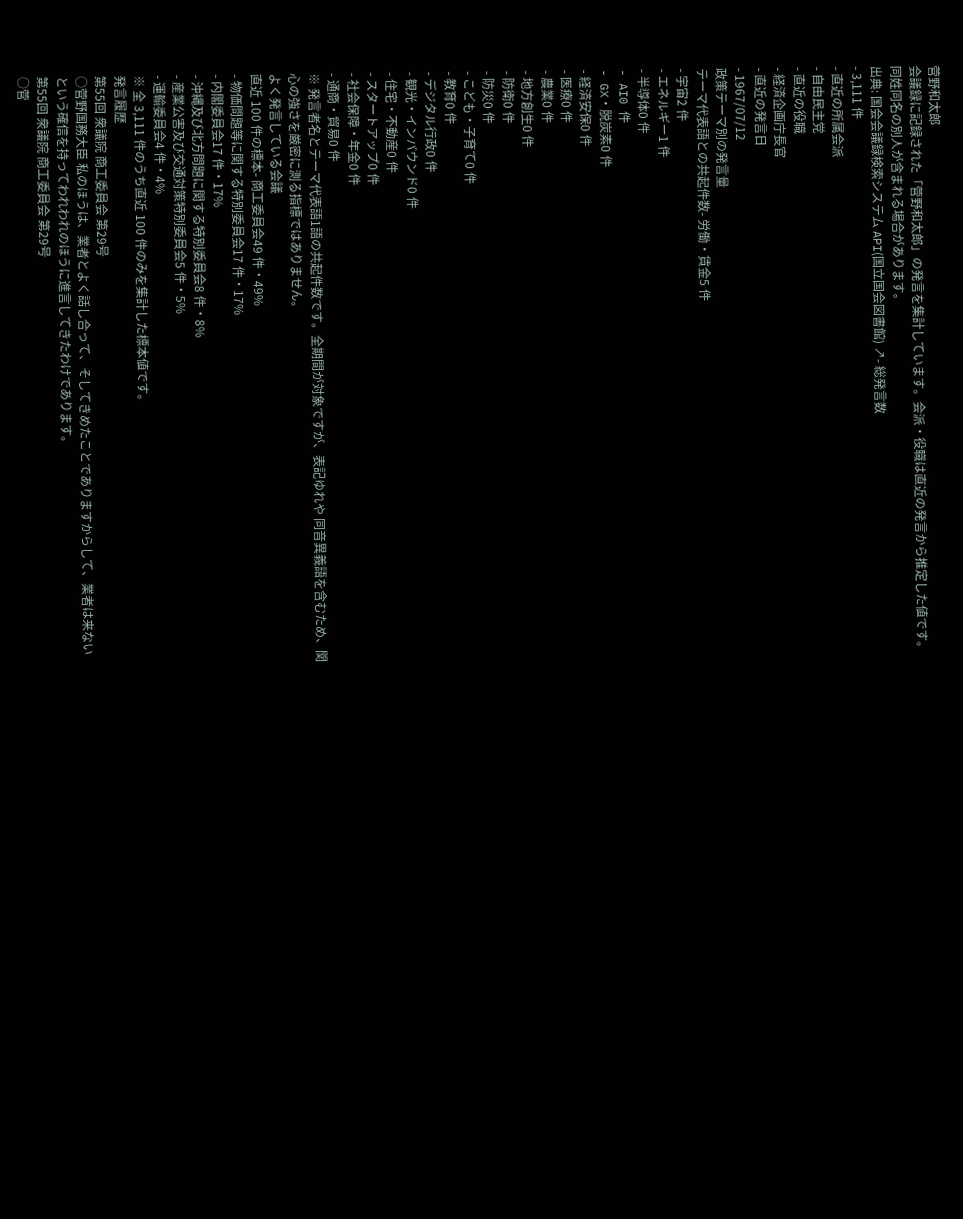菅野和太郎
会議録に記録された「菅野和太郎」の発言を集計しています。会派・役職は直近の発言から推定した値です。同姓同名の別人が含まれる場合があります。
出典: 国会会議録検索システム API(国立国会図書館) ↗- 総発言数
- 3,111 件
- 直近の所属会派
- 自由民主党
- 直近の役職
- 経済企画庁長官
- 直近の発言日
- 1967/07/12
政策テーマ別の発言量
テーマ代表語との共起件数- 労働・賃金5 件
- 宇宙2 件
- エネルギー1 件
- 半導体0 件
- AI0 件
- GX・脱炭素0 件
- 経済安保0 件
- 医療0 件
- 農業0 件
- 地方創生0 件
- 防衛0 件
- 防災0 件
- こども・子育て0 件
- 教育0 件
- デジタル行政0 件
- 観光・インバウンド0 件
- 住宅・不動産0 件
- スタートアップ0 件
- 社会保障・年金0 件
- 通商・貿易0 件
※ 発言者名とテーマ代表語1語の共起件数です。全期間が対象ですが、表記ゆれや 同音異義語を含むため、関心の強さを厳密に測る指標ではありません。
よく発言している会議
直近 100 件の標本- 商工委員会49 件・49%
- 物価問題等に関する特別委員会17 件・17%
- 内閣委員会17 件・17%
- 沖縄及び北方問題に関する特別委員会8 件・8%
- 産業公害及び交通対策特別委員会5 件・5%
- 運輸委員会4 件・4%
※ 全 3,111 件のうち直近 100 件のみを集計した標本値です。
発言履歴
第55回 衆議院 商工委員会 第29号
○菅野国務大臣 私のほうは、業者とよく話し合って、そしてきめたことでありますからして、業者は来ないという確信を持ってわれわれのほうに進言してきたわけであります。
第55回 衆議院 商工委員会 第29号
○菅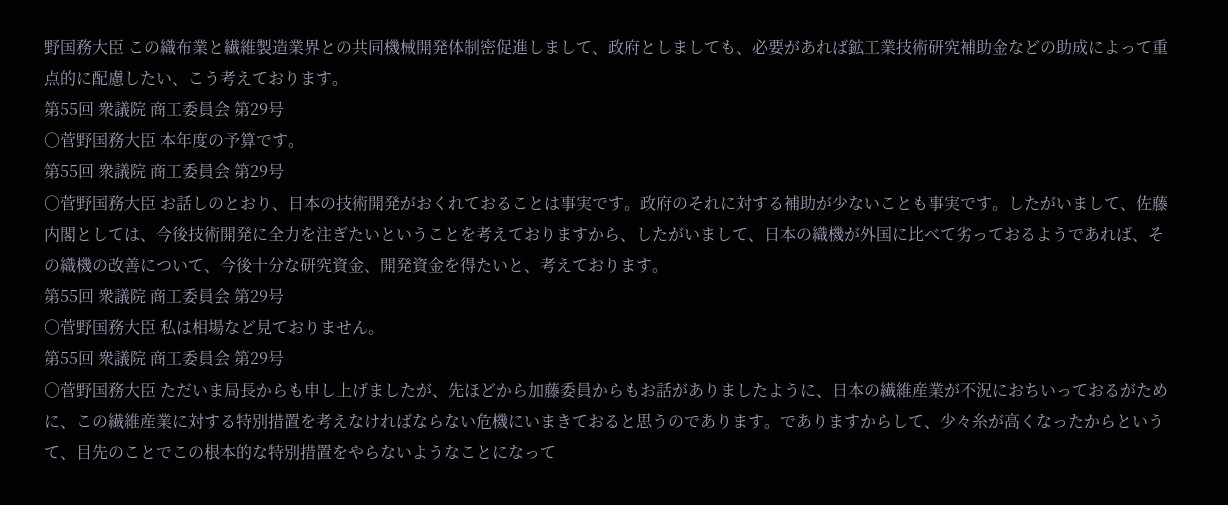野国務大臣 この織布業と繊維製造業界との共同機械開発体制密促進しまして、政府としましても、必要があれば鉱工業技術研究補助金などの助成によって重点的に配慮したい、こう考えております。
第55回 衆議院 商工委員会 第29号
○菅野国務大臣 本年度の予算です。
第55回 衆議院 商工委員会 第29号
○菅野国務大臣 お話しのとおり、日本の技術開発がおくれておることは事実です。政府のそれに対する補助が少ないことも事実です。したがいまして、佐藤内閣としては、今後技術開発に全力を注ぎたいということを考えておりますから、したがいまして、日本の織機が外国に比べて劣っておるようであれば、その織機の改善について、今後十分な研究資金、開発資金を得たいと、考えております。
第55回 衆議院 商工委員会 第29号
○菅野国務大臣 私は相場など見ておりません。
第55回 衆議院 商工委員会 第29号
○菅野国務大臣 ただいま局長からも申し上げましたが、先ほどから加藤委員からもお話がありましたように、日本の繊維産業が不況におちいっておるがために、この繊維産業に対する特別措置を考えなければならない危機にいまきておると思うのであります。でありますからして、少々糸が高くなったからというて、目先のことでこの根本的な特別措置をやらないようなことになって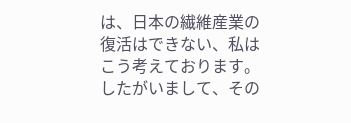は、日本の繊維産業の復活はできない、私はこう考えております。したがいまして、その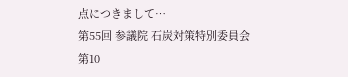点につきまして…
第55回 参議院 石炭対策特別委員会 第10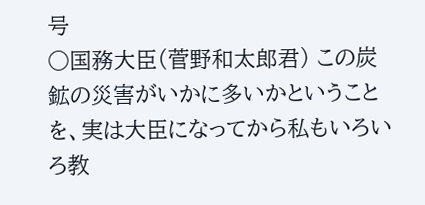号
○国務大臣(菅野和太郎君) この炭鉱の災害がいかに多いかということを、実は大臣になってから私もいろいろ教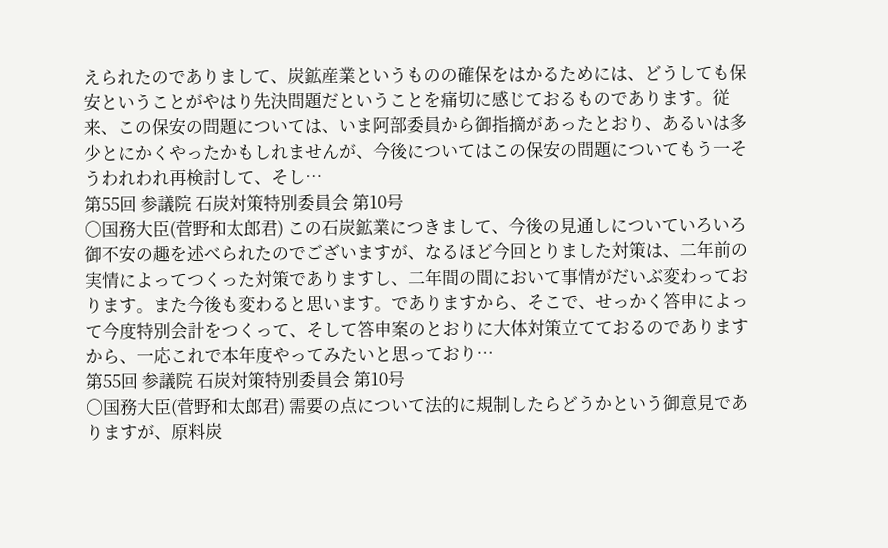えられたのでありまして、炭鉱産業というものの確保をはかるためには、どうしても保安ということがやはり先決問題だということを痛切に感じておるものであります。従来、この保安の問題については、いま阿部委員から御指摘があったとおり、あるいは多少とにかくやったかもしれませんが、今後についてはこの保安の問題についてもう一そうわれわれ再検討して、そし…
第55回 参議院 石炭対策特別委員会 第10号
○国務大臣(菅野和太郎君) この石炭鉱業につきまして、今後の見通しについていろいろ御不安の趣を述べられたのでございますが、なるほど今回とりました対策は、二年前の実情によってつくった対策でありますし、二年間の間において事情がだいぶ変わっております。また今後も変わると思います。でありますから、そこで、せっかく答申によって今度特別会計をつくって、そして答申案のとおりに大体対策立てておるのでありますから、一応これで本年度やってみたいと思っており…
第55回 参議院 石炭対策特別委員会 第10号
○国務大臣(菅野和太郎君) 需要の点について法的に規制したらどうかという御意見でありますが、原料炭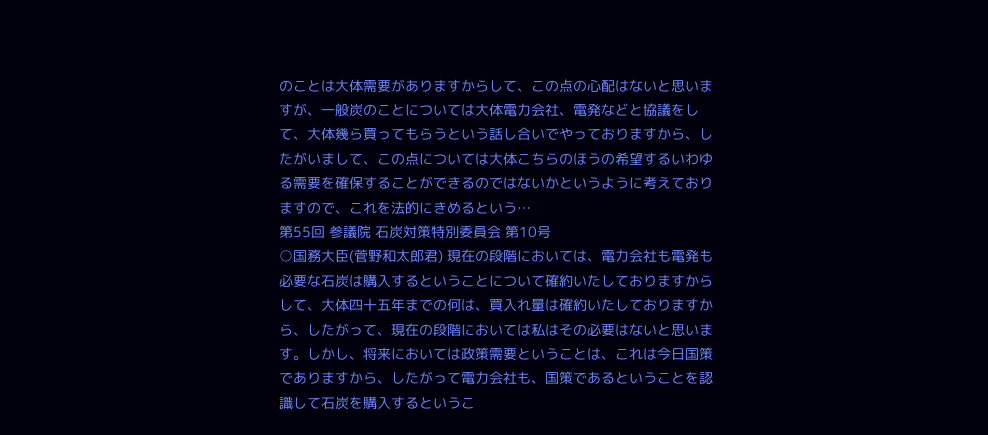のことは大体需要がありますからして、この点の心配はないと思いますが、一般炭のことについては大体電力会社、電発などと協議をして、大体幾ら買ってもらうという話し合いでやっておりますから、したがいまして、この点については大体こちらのほうの希望するいわゆる需要を確保することができるのではないかというように考えておりますので、これを法的にきめるという…
第55回 参議院 石炭対策特別委員会 第10号
○国務大臣(菅野和太郎君) 現在の段階においては、電力会社も電発も必要な石炭は購入するということについて確約いたしておりますからして、大体四十五年までの何は、買入れ量は確約いたしておりますから、したがって、現在の段階においては私はその必要はないと思います。しかし、将来においては政策需要ということは、これは今日国策でありますから、したがって電力会社も、国策であるということを認識して石炭を購入するというこ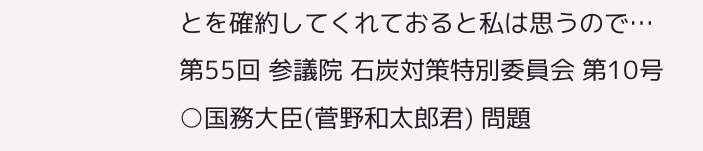とを確約してくれておると私は思うので…
第55回 参議院 石炭対策特別委員会 第10号
○国務大臣(菅野和太郎君) 問題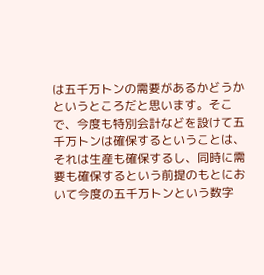は五千万トンの需要があるかどうかというところだと思います。そこで、今度も特別会計などを設けて五千万トンは確保するということは、それは生産も確保するし、同時に需要も確保するという前提のもとにおいて今度の五千万トンという数字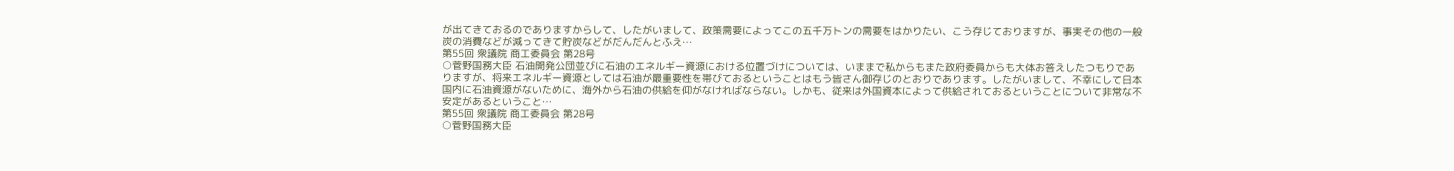が出てきておるのでありますからして、したがいまして、政策需要によってこの五千万トンの需要をはかりたい、こう存じておりますが、事実その他の一般炭の消費などが減ってきて貯炭などがだんだんとふえ…
第55回 衆議院 商工委員会 第28号
○菅野国務大臣 石油開発公団並びに石油のエネルギー資源における位置づけについては、いままで私からもまた政府委員からも大体お答えしたつもりでありますが、将来エネルギー資源としては石油が最重要性を帯びておるということはもう皆さん御存じのとおりであります。したがいまして、不幸にして日本国内に石油資源がないために、海外から石油の供給を仰がなければならない。しかも、従来は外国資本によって供給されておるということについて非常な不安定があるということ…
第55回 衆議院 商工委員会 第28号
○菅野国務大臣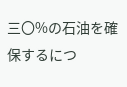三〇%の石油を確保するにつ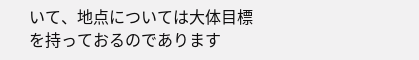いて、地点については大体目標を持っておるのであります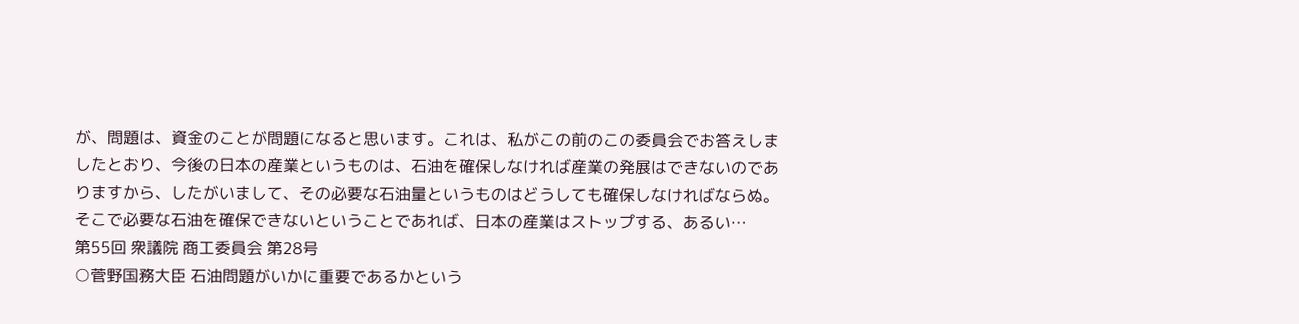が、問題は、資金のことが問題になると思います。これは、私がこの前のこの委員会でお答えしましたとおり、今後の日本の産業というものは、石油を確保しなければ産業の発展はできないのでありますから、したがいまして、その必要な石油量というものはどうしても確保しなければならぬ。そこで必要な石油を確保できないということであれば、日本の産業はストップする、あるい…
第55回 衆議院 商工委員会 第28号
○菅野国務大臣 石油問題がいかに重要であるかという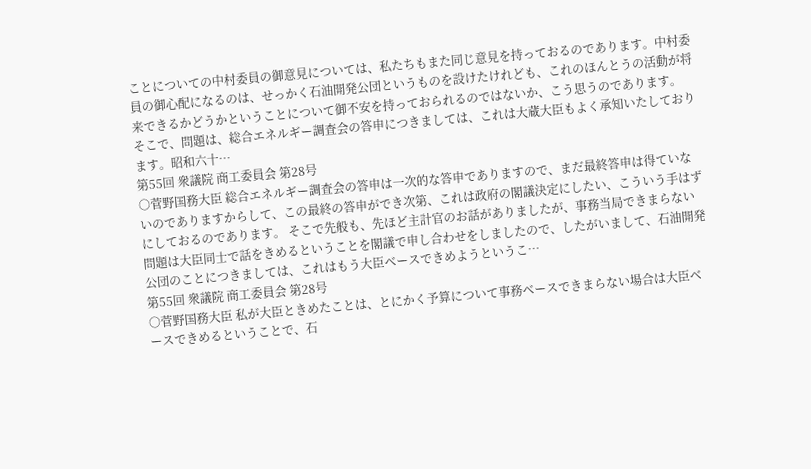ことについての中村委員の御意見については、私たちもまた同じ意見を持っておるのであります。中村委員の御心配になるのは、せっかく石油開発公団というものを設けたけれども、これのほんとうの活動が将来できるかどうかということについて御不安を持っておられるのではないか、こう思うのであります。 そこで、問題は、総合エネルギー調査会の答申につきましては、これは大蔵大臣もよく承知いたしております。昭和六十…
第55回 衆議院 商工委員会 第28号
○菅野国務大臣 総合エネルギー調査会の答申は一次的な答申でありますので、まだ最終答申は得ていないのでありますからして、この最終の答申ができ次第、これは政府の閣議決定にしたい、こういう手はずにしておるのであります。 そこで先般も、先ほど主計官のお話がありましたが、事務当局できまらない問題は大臣同士で話をきめるということを閣議で申し合わせをしましたので、したがいまして、石油開発公団のことにつきましては、これはもう大臣ベースできめようというこ…
第55回 衆議院 商工委員会 第28号
○菅野国務大臣 私が大臣ときめたことは、とにかく予算について事務ベースできまらない場合は大臣ベースできめるということで、石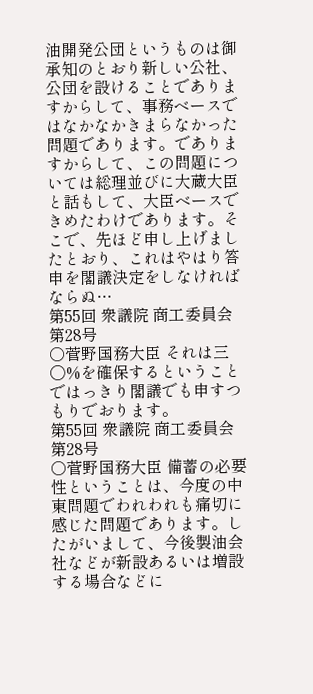油開発公団というものは御承知のとおり新しい公社、公団を設けることでありますからして、事務ベースではなかなかきまらなかった問題であります。でありますからして、この問題については総理並びに大蔵大臣と話もして、大臣ベースできめたわけであります。そこで、先ほど申し上げましたとおり、これはやはり答申を閣議決定をしなければならぬ…
第55回 衆議院 商工委員会 第28号
○菅野国務大臣 それは三〇%を確保するということではっきり閣議でも申すつもりでおります。
第55回 衆議院 商工委員会 第28号
○菅野国務大臣 備蓄の必要性ということは、今度の中東問題でわれわれも痛切に感じた問題であります。したがいまして、今後製油会社などが新設あるいは増設する場合などに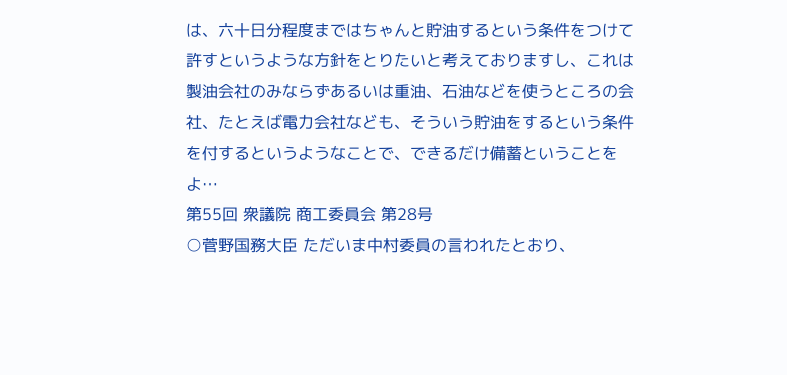は、六十日分程度まではちゃんと貯油するという条件をつけて許すというような方針をとりたいと考えておりますし、これは製油会社のみならずあるいは重油、石油などを使うところの会社、たとえば電力会社なども、そういう貯油をするという条件を付するというようなことで、できるだけ備蓄ということをよ…
第55回 衆議院 商工委員会 第28号
○菅野国務大臣 ただいま中村委員の言われたとおり、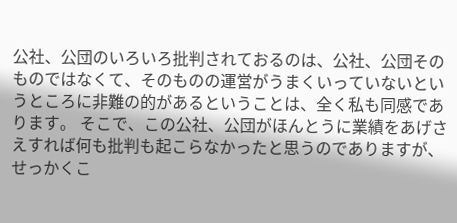公社、公団のいろいろ批判されておるのは、公社、公団そのものではなくて、そのものの運営がうまくいっていないというところに非難の的があるということは、全く私も同感であります。 そこで、この公社、公団がほんとうに業績をあげさえすれば何も批判も起こらなかったと思うのでありますが、せっかくこ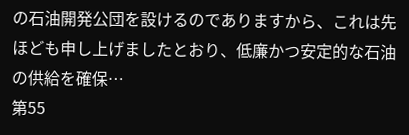の石油開発公団を設けるのでありますから、これは先ほども申し上げましたとおり、低廉かつ安定的な石油の供給を確保…
第55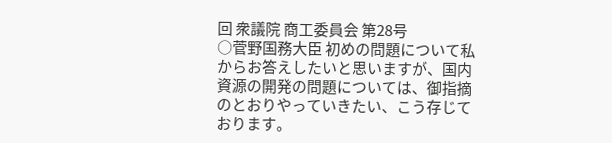回 衆議院 商工委員会 第28号
○菅野国務大臣 初めの問題について私からお答えしたいと思いますが、国内資源の開発の問題については、御指摘のとおりやっていきたい、こう存じております。